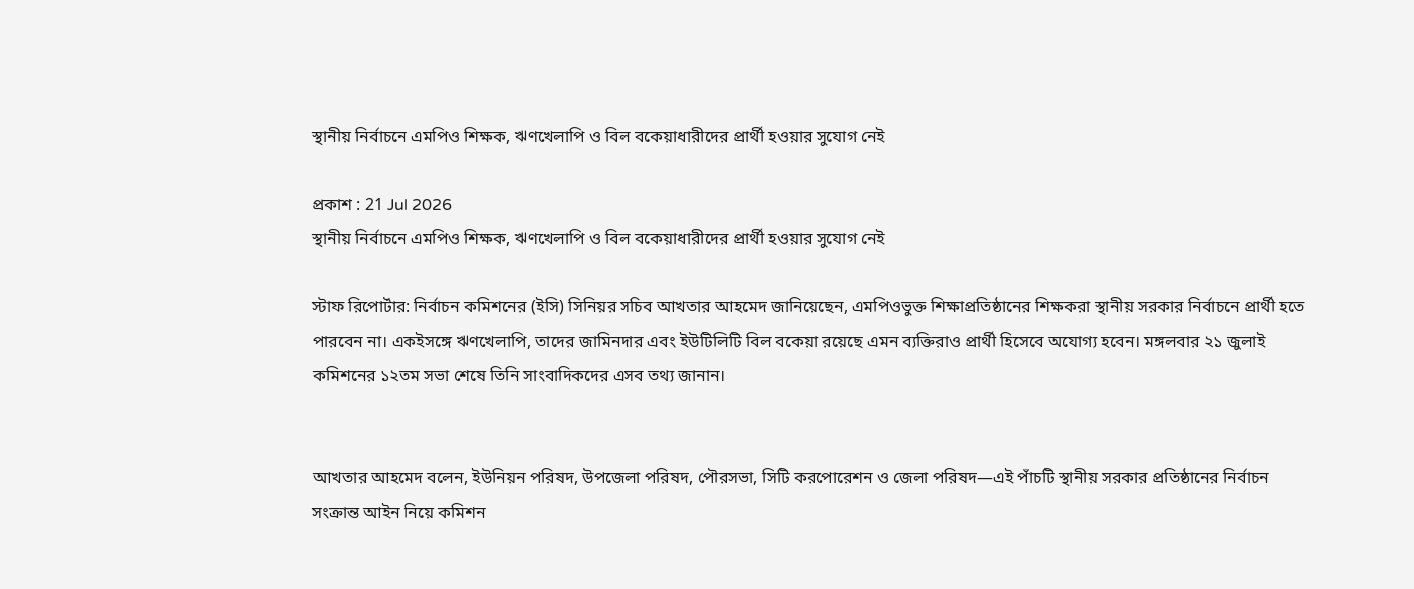স্থানীয় নির্বাচনে এমপিও শিক্ষক, ঋণখেলাপি ও বিল বকেয়াধারীদের প্রার্থী হওয়ার সুযোগ নেই

প্রকাশ : 21 Jul 2026
স্থানীয় নির্বাচনে এমপিও শিক্ষক, ঋণখেলাপি ও বিল বকেয়াধারীদের প্রার্থী হওয়ার সুযোগ নেই

স্টাফ রিপোর্টার: নির্বাচন কমিশনের (ইসি) সিনিয়র সচিব আখতার আহমেদ জানিয়েছেন, এমপিওভুক্ত শিক্ষাপ্রতিষ্ঠানের শিক্ষকরা স্থানীয় সরকার নির্বাচনে প্রার্থী হতে পারবেন না। একইসঙ্গে ঋণখেলাপি, তাদের জামিনদার এবং ইউটিলিটি বিল বকেয়া রয়েছে এমন ব্যক্তিরাও প্রার্থী হিসেবে অযোগ্য হবেন। মঙ্গলবার ২১ জুলাই কমিশনের ১২তম সভা শেষে তিনি সাংবাদিকদের এসব তথ্য জানান।


আখতার আহমেদ বলেন, ইউনিয়ন পরিষদ, উপজেলা পরিষদ, পৌরসভা, সিটি করপোরেশন ও জেলা পরিষদ—এই পাঁচটি স্থানীয় সরকার প্রতিষ্ঠানের নির্বাচন সংক্রান্ত আইন নিয়ে কমিশন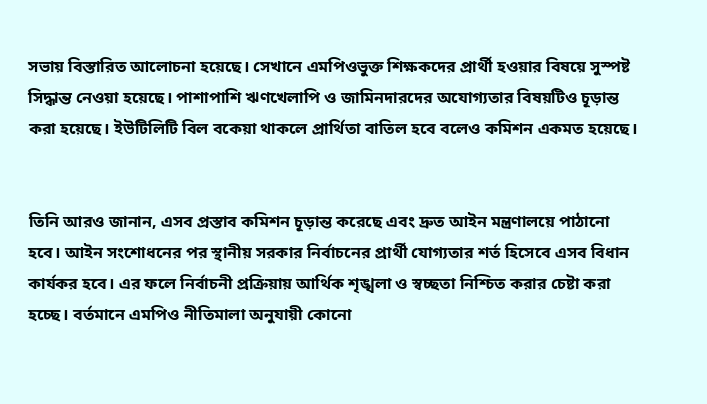সভায় বিস্তারিত আলোচনা হয়েছে। সেখানে এমপিওভুক্ত শিক্ষকদের প্রার্থী হওয়ার বিষয়ে সুস্পষ্ট সিদ্ধান্ত নেওয়া হয়েছে। পাশাপাশি ঋণখেলাপি ও জামিনদারদের অযোগ্যতার বিষয়টিও চূড়ান্ত করা হয়েছে। ইউটিলিটি বিল বকেয়া থাকলে প্রার্থিতা বাতিল হবে বলেও কমিশন একমত হয়েছে।


তিনি আরও জানান, এসব প্রস্তাব কমিশন চূড়ান্ত করেছে এবং দ্রুত আইন মন্ত্রণালয়ে পাঠানো হবে। আইন সংশোধনের পর স্থানীয় সরকার নির্বাচনের প্রার্থী যোগ্যতার শর্ত হিসেবে এসব বিধান কার্যকর হবে। এর ফলে নির্বাচনী প্রক্রিয়ায় আর্থিক শৃঙ্খলা ও স্বচ্ছতা নিশ্চিত করার চেষ্টা করা হচ্ছে। বর্তমানে এমপিও নীতিমালা অনুযায়ী কোনো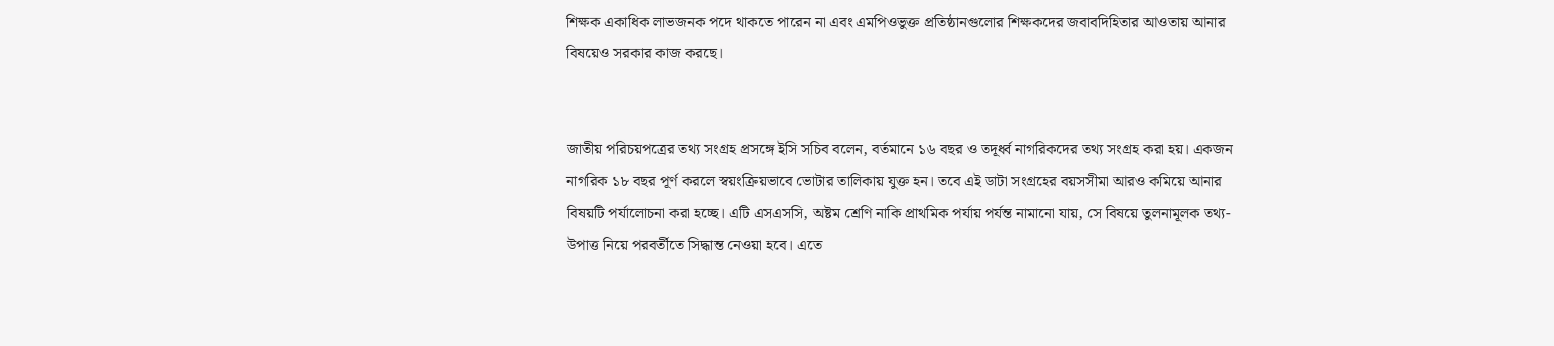শিক্ষক একাধিক লাভজনক পদে থাকতে পারেন না এবং এমপিওভুক্ত প্রতিষ্ঠানগুলোর শিক্ষকদের জবাবদিহিতার আওতায় আনার বিষয়েও সরকার কাজ করছে।


জাতীয় পরিচয়পত্রের তথ্য সংগ্রহ প্রসঙ্গে ইসি সচিব বলেন, বর্তমানে ১৬ বছর ও তদূর্ধ্ব নাগরিকদের তথ্য সংগ্রহ করা হয়। একজন নাগরিক ১৮ বছর পূর্ণ করলে স্বয়ংক্রিয়ভাবে ভোটার তালিকায় যুক্ত হন। তবে এই ডাটা সংগ্রহের বয়সসীমা আরও কমিয়ে আনার বিষয়টি পর্যালোচনা করা হচ্ছে। এটি এসএসসি, অষ্টম শ্রেণি নাকি প্রাথমিক পর্যায় পর্যন্ত নামানো যায়, সে বিষয়ে তুলনামূলক তথ্য-উপাত্ত নিয়ে পরবর্তীতে সিদ্ধান্ত নেওয়া হবে। এতে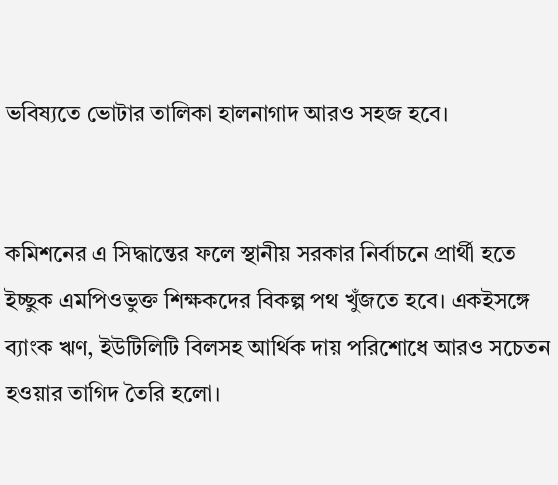ভবিষ্যতে ভোটার তালিকা হালনাগাদ আরও সহজ হবে।


কমিশনের এ সিদ্ধান্তের ফলে স্থানীয় সরকার নির্বাচনে প্রার্থী হতে ইচ্ছুক এমপিওভুক্ত শিক্ষকদের বিকল্প পথ খুঁজতে হবে। একইসঙ্গে ব্যাংক ঋণ, ইউটিলিটি বিলসহ আর্থিক দায় পরিশোধে আরও সচেতন হওয়ার তাগিদ তৈরি হলো।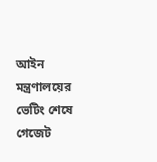আইন মন্ত্রণালয়ের ভেটিং শেষে গেজেট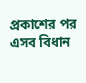প্রকাশের পর এসব বিধান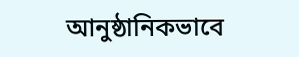আনুষ্ঠানিকভাবে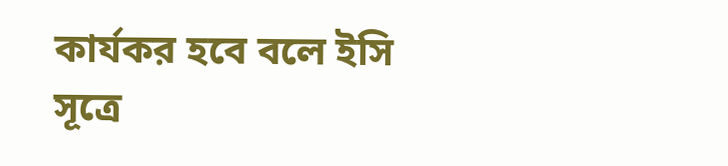কার্যকর হবে বলে ইসি সূত্রে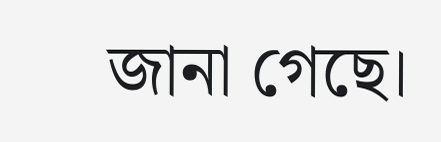জানা গেছে।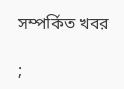সম্পর্কিত খবর

;